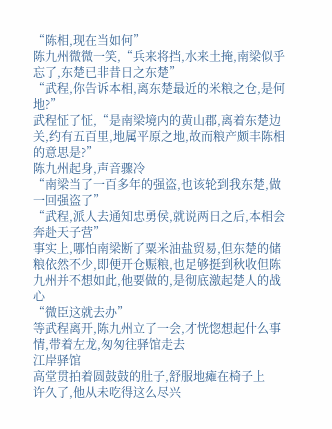“陈相,现在当如何”
陈九州微微一笑,“兵来将挡,水来土掩,南梁似乎忘了,东楚已非昔日之东楚”
“武程,你告诉本相,离东楚最近的米粮之仓,是何地?”
武程怔了怔,“是南梁境内的黄山郡,离着东楚边关,约有五百里,地属平原之地,故而粮产颇丰陈相的意思是?”
陈九州起身,声音骤冷
“南梁当了一百多年的强盗,也该轮到我东楚,做一回强盗了”
“武程,派人去通知忠勇侯,就说两日之后,本相会奔赴天子营”
事实上,哪怕南梁断了粟米油盐贸易,但东楚的储粮依然不少,即便开仓赈粮,也足够挺到秋收但陈九州并不想如此,他要做的,是彻底激起楚人的战心
“微臣这就去办”
等武程离开,陈九州立了一会,才恍惚想起什么事情,带着左龙,匆匆往驿馆走去
江岸驿馆
高堂贯拍着圆鼓鼓的肚子,舒服地瘫在椅子上
许久了,他从未吃得这么尽兴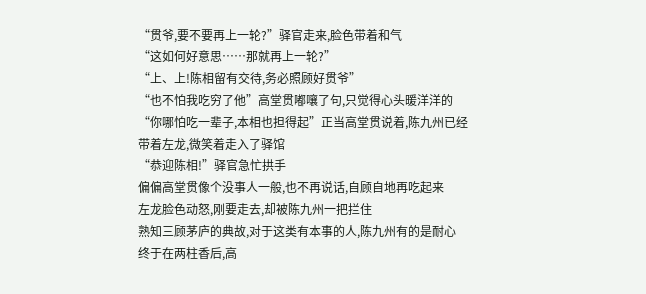“贯爷,要不要再上一轮?”驿官走来,脸色带着和气
“这如何好意思……那就再上一轮?”
“上、上!陈相留有交待,务必照顾好贯爷”
“也不怕我吃穷了他”高堂贯嘟嚷了句,只觉得心头暖洋洋的
“你哪怕吃一辈子,本相也担得起”正当高堂贯说着,陈九州已经带着左龙,微笑着走入了驿馆
“恭迎陈相!”驿官急忙拱手
偏偏高堂贯像个没事人一般,也不再说话,自顾自地再吃起来
左龙脸色动怒,刚要走去,却被陈九州一把拦住
熟知三顾茅庐的典故,对于这类有本事的人,陈九州有的是耐心
终于在两柱香后,高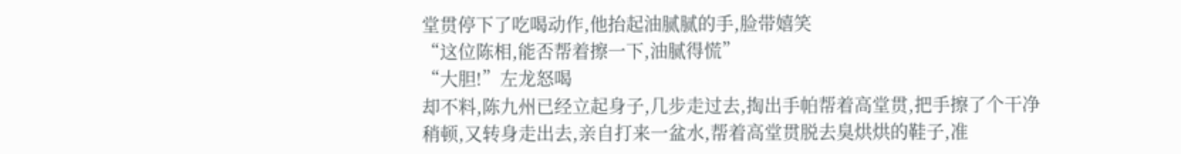堂贯停下了吃喝动作,他抬起油腻腻的手,脸带嬉笑
“这位陈相,能否帮着擦一下,油腻得慌”
“大胆!”左龙怒喝
却不料,陈九州已经立起身子,几步走过去,掏出手帕帮着高堂贯,把手擦了个干净
稍顿,又转身走出去,亲自打来一盆水,帮着高堂贯脱去臭烘烘的鞋子,准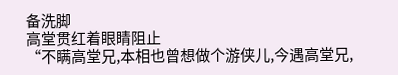备洗脚
高堂贯红着眼睛阻止
“不瞒高堂兄,本相也曾想做个游侠儿,今遇高堂兄,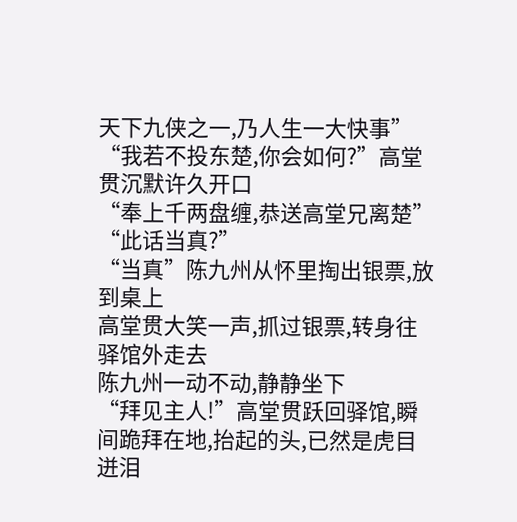天下九侠之一,乃人生一大快事”
“我若不投东楚,你会如何?”高堂贯沉默许久开口
“奉上千两盘缠,恭送高堂兄离楚”
“此话当真?”
“当真”陈九州从怀里掏出银票,放到桌上
高堂贯大笑一声,抓过银票,转身往驿馆外走去
陈九州一动不动,静静坐下
“拜见主人!”高堂贯跃回驿馆,瞬间跪拜在地,抬起的头,已然是虎目迸泪